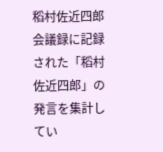稻村佐近四郎
会議録に記録された「稻村佐近四郎」の発言を集計してい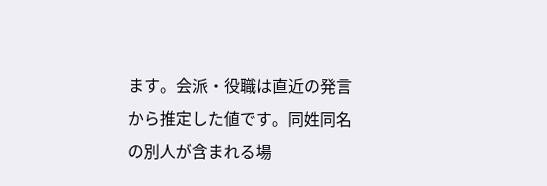ます。会派・役職は直近の発言から推定した値です。同姓同名の別人が含まれる場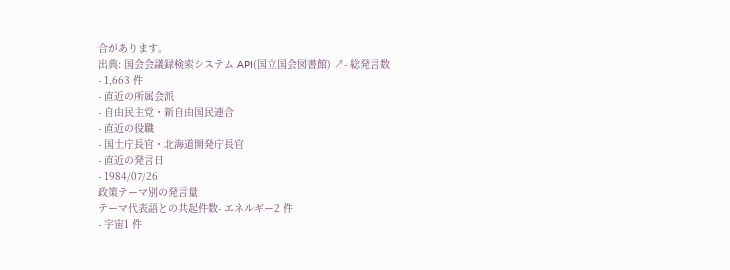合があります。
出典: 国会会議録検索システム API(国立国会図書館) ↗- 総発言数
- 1,663 件
- 直近の所属会派
- 自由民主党・新自由国民連合
- 直近の役職
- 国土庁長官・北海道開発庁長官
- 直近の発言日
- 1984/07/26
政策テーマ別の発言量
テーマ代表語との共起件数- エネルギー2 件
- 宇宙1 件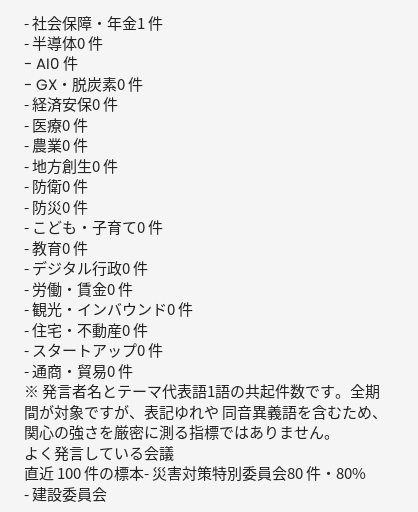- 社会保障・年金1 件
- 半導体0 件
- AI0 件
- GX・脱炭素0 件
- 経済安保0 件
- 医療0 件
- 農業0 件
- 地方創生0 件
- 防衛0 件
- 防災0 件
- こども・子育て0 件
- 教育0 件
- デジタル行政0 件
- 労働・賃金0 件
- 観光・インバウンド0 件
- 住宅・不動産0 件
- スタートアップ0 件
- 通商・貿易0 件
※ 発言者名とテーマ代表語1語の共起件数です。全期間が対象ですが、表記ゆれや 同音異義語を含むため、関心の強さを厳密に測る指標ではありません。
よく発言している会議
直近 100 件の標本- 災害対策特別委員会80 件・80%
- 建設委員会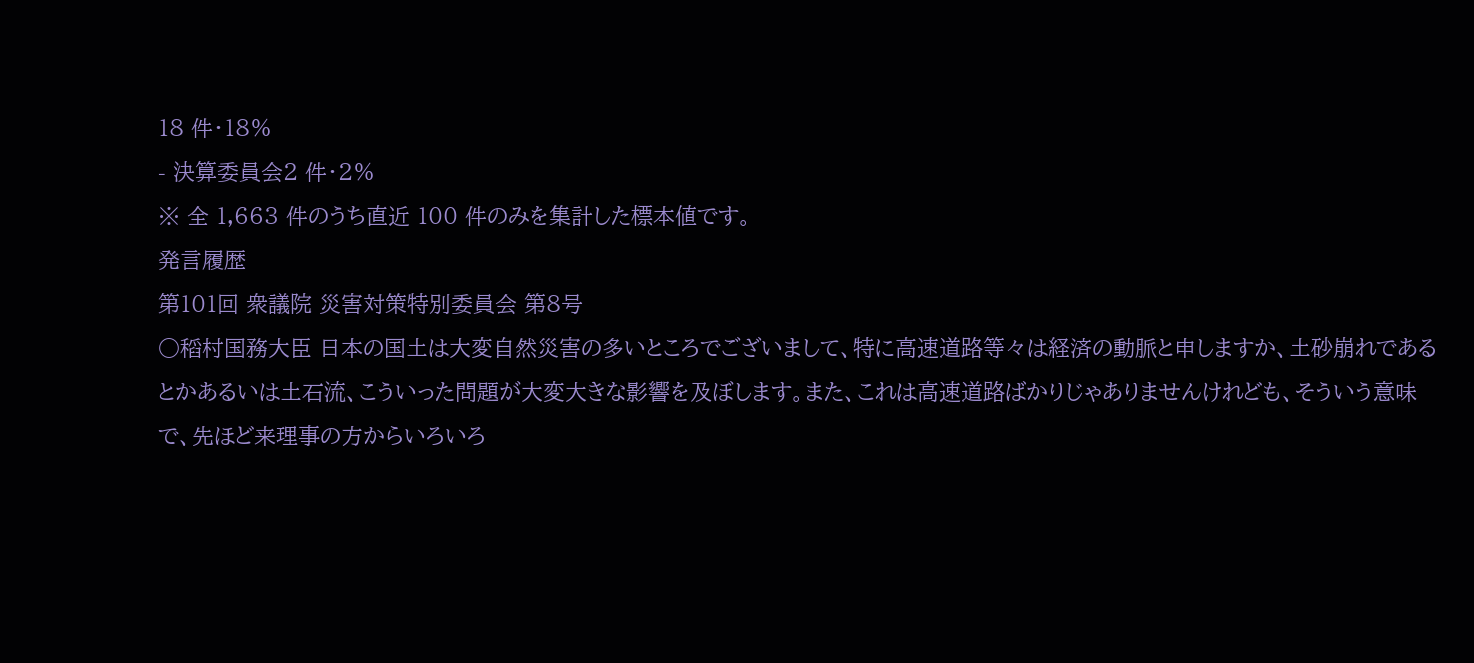18 件・18%
- 決算委員会2 件・2%
※ 全 1,663 件のうち直近 100 件のみを集計した標本値です。
発言履歴
第101回 衆議院 災害対策特別委員会 第8号
○稻村国務大臣 日本の国土は大変自然災害の多いところでございまして、特に高速道路等々は経済の動脈と申しますか、土砂崩れであるとかあるいは土石流、こういった問題が大変大きな影響を及ぼします。また、これは高速道路ばかりじゃありませんけれども、そういう意味で、先ほど来理事の方からいろいろ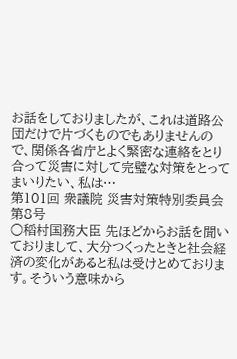お話をしておりましたが、これは道路公団だけで片づくものでもありませんので、関係各省庁とよく緊密な連絡をとり合って災害に対して完璧な対策をとってまいりたい、私は…
第101回 衆議院 災害対策特別委員会 第8号
○稻村国務大臣 先ほどからお話を聞いておりまして、大分つくったときと社会経済の変化があると私は受けとめております。そういう意味から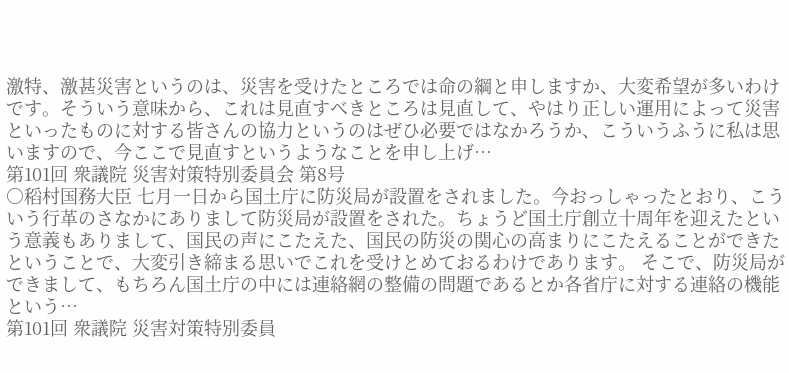激特、激甚災害というのは、災害を受けたところでは命の綱と申しますか、大変希望が多いわけです。そういう意味から、これは見直すべきところは見直して、やはり正しい運用によって災害といったものに対する皆さんの協力というのはぜひ必要ではなかろうか、こういうふうに私は思いますので、今ここで見直すというようなことを申し上げ…
第101回 衆議院 災害対策特別委員会 第8号
○稻村国務大臣 七月一日から国土庁に防災局が設置をされました。今おっしゃったとおり、こういう行革のさなかにありまして防災局が設置をされた。ちょうど国土庁創立十周年を迎えたという意義もありまして、国民の声にこたえた、国民の防災の関心の高まりにこたえることができたということで、大変引き締まる思いでこれを受けとめておるわけであります。 そこで、防災局ができまして、もちろん国土庁の中には連絡網の整備の問題であるとか各省庁に対する連絡の機能という…
第101回 衆議院 災害対策特別委員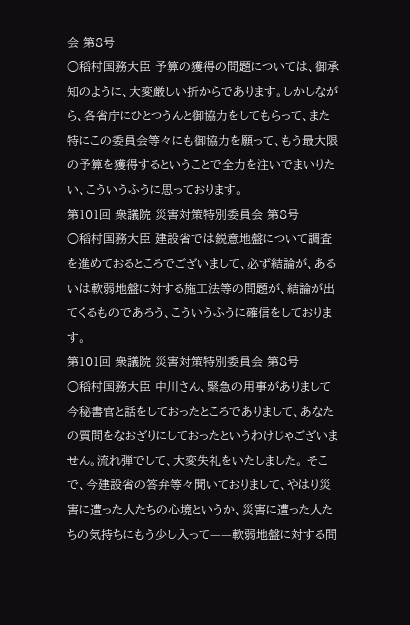会 第8号
○稻村国務大臣 予算の獲得の問題については、御承知のように、大変厳しい折からであります。しかしながら、各省庁にひとつうんと御協力をしてもらって、また特にこの委員会等々にも御協力を願って、もう最大限の予算を獲得するということで全力を注いでまいりたい、こういうふうに思っております。
第101回 衆議院 災害対策特別委員会 第8号
○稻村国務大臣 建設省では鋭意地盤について調査を進めておるところでございまして、必ず結論が、あるいは軟弱地盤に対する施工法等の問題が、結論が出てくるものであろう、こういうふうに確信をしております。
第101回 衆議院 災害対策特別委員会 第8号
○稻村国務大臣 中川さん、緊急の用事がありまして今秘書官と話をしておったところでありまして、あなたの質問をなおざりにしておったというわけじゃございません。流れ弾でして、大変失礼をいたしました。 そこで、今建設省の答弁等々聞いておりまして、やはり災害に遭った人たちの心境というか、災害に遭った人たちの気持ちにもう少し入って——軟弱地盤に対する問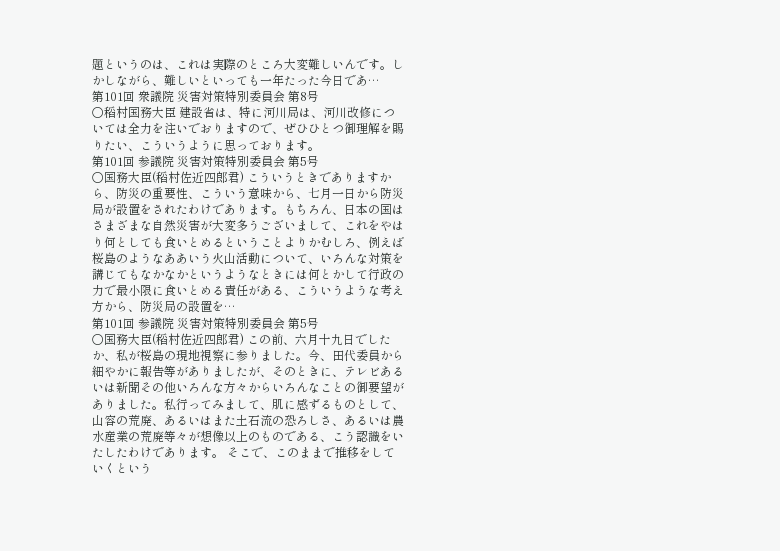題というのは、これは実際のところ大変難しいんです。しかしながら、難しいといっても一年たった今日であ…
第101回 衆議院 災害対策特別委員会 第8号
○稻村国務大臣 建設省は、特に河川局は、河川改修については全力を注いでおりますので、ぜひひとつ御理解を賜りたい、こういうように思っております。
第101回 参議院 災害対策特別委員会 第5号
○国務大臣(稻村佐近四郎君) こういうときでありますから、防災の重要性、こういう意味から、七月一日から防災局が設置をされたわけであります。もちろん、日本の国はさまざまな自然災害が大変多うございまして、これをやはり何としても食いとめるということよりかむしろ、例えば桜島のようなああいう火山活動について、いろんな対策を講じてもなかなかというようなときには何とかして行政の力で最小限に食いとめる責任がある、こういうような考え方から、防災局の設置を…
第101回 参議院 災害対策特別委員会 第5号
○国務大臣(稻村佐近四郎君) この前、六月十九日でしたか、私が桜島の現地視察に参りました。今、田代委員から細やかに報告等がありましたが、そのときに、テレビあるいは新聞その他いろんな方々からいろんなことの御要望がありました。私行ってみまして、肌に感ずるものとして、山容の荒廃、あるいはまた土石流の恐ろしさ、あるいは農水産業の荒廃等々が想像以上のものである、こう認識をいたしたわけであります。 そこで、このままで推移をしていくという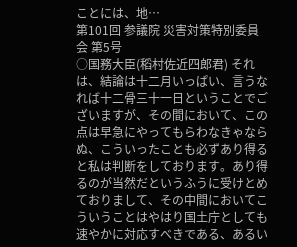ことには、地…
第101回 参議院 災害対策特別委員会 第5号
○国務大臣(稻村佐近四郎君) それは、結論は十二月いっぱい、言うなれば十二骨三十一日ということでございますが、その間において、この点は早急にやってもらわなきゃならぬ、こういったことも必ずあり得ると私は判断をしております。あり得るのが当然だというふうに受けとめておりまして、その中間においてこういうことはやはり国土庁としても速やかに対応すべきである、あるい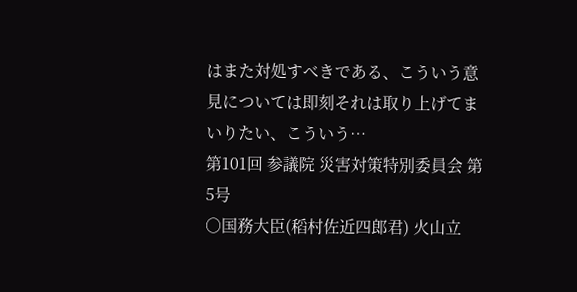はまた対処すべきである、こういう意見については即刻それは取り上げてまいりたい、こういう…
第101回 参議院 災害対策特別委員会 第5号
○国務大臣(稻村佐近四郎君) 火山立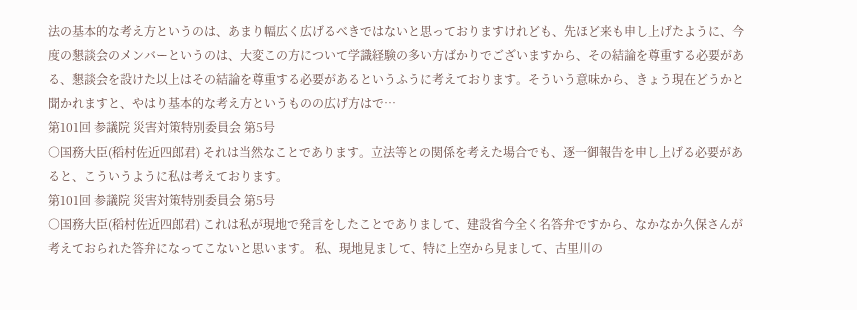法の基本的な考え方というのは、あまり幅広く広げるべきではないと思っておりますけれども、先ほど来も申し上げたように、今度の懇談会のメンバーというのは、大変この方について学識経験の多い方ばかりでございますから、その結論を尊重する必要がある、懇談会を設けた以上はその結論を尊重する必要があるというふうに考えております。そういう意味から、きょう現在どうかと聞かれますと、やはり基本的な考え方というものの広げ方はで…
第101回 参議院 災害対策特別委員会 第5号
○国務大臣(稻村佐近四郎君) それは当然なことであります。立法等との関係を考えた場合でも、逐一御報告を申し上げる必要があると、こういうように私は考えております。
第101回 参議院 災害対策特別委員会 第5号
○国務大臣(稻村佐近四郎君) これは私が現地で発言をしたことでありまして、建設省今全く名答弁ですから、なかなか久保さんが考えておられた答弁になってこないと思います。 私、現地見まして、特に上空から見まして、古里川の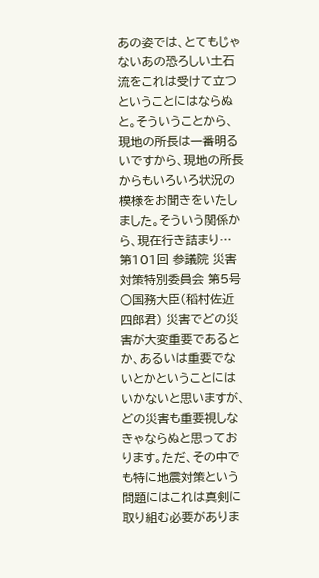あの姿では、とてもじゃないあの恐ろしい土石流をこれは受けて立つということにはならぬと。そういうことから、現地の所長は一番明るいですから、現地の所長からもいろいろ状況の模様をお聞きをいたしました。そういう関係から、現在行き詰まり…
第101回 参議院 災害対策特別委員会 第5号
○国務大臣(稻村佐近四郎君) 災害でどの災害が大変重要であるとか、あるいは重要でないとかということにはいかないと思いますが、どの災害も重要視しなきゃならぬと思っております。ただ、その中でも特に地震対策という問題にはこれは真剣に取り組む必要がありま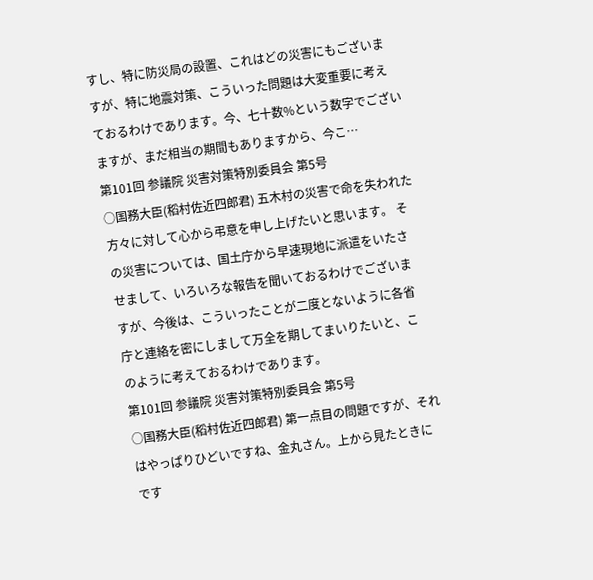すし、特に防災局の設置、これはどの災害にもございますが、特に地震対策、こういった問題は大変重要に考えておるわけであります。今、七十数%という数字でございますが、まだ相当の期間もありますから、今こ…
第101回 参議院 災害対策特別委員会 第5号
○国務大臣(稻村佐近四郎君) 五木村の災害で命を失われた方々に対して心から弔意を申し上げたいと思います。 その災害については、国土庁から早速現地に派遣をいたさせまして、いろいろな報告を聞いておるわけでございますが、今後は、こういったことが二度とないように各省庁と連絡を密にしまして万全を期してまいりたいと、このように考えておるわけであります。
第101回 参議院 災害対策特別委員会 第5号
○国務大臣(稻村佐近四郎君) 第一点目の問題ですが、それはやっぱりひどいですね、金丸さん。上から見たときにです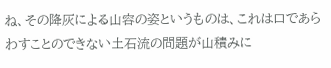ね、その降灰による山容の姿というものは、これは口であらわすことのできない土石流の問題が山積みに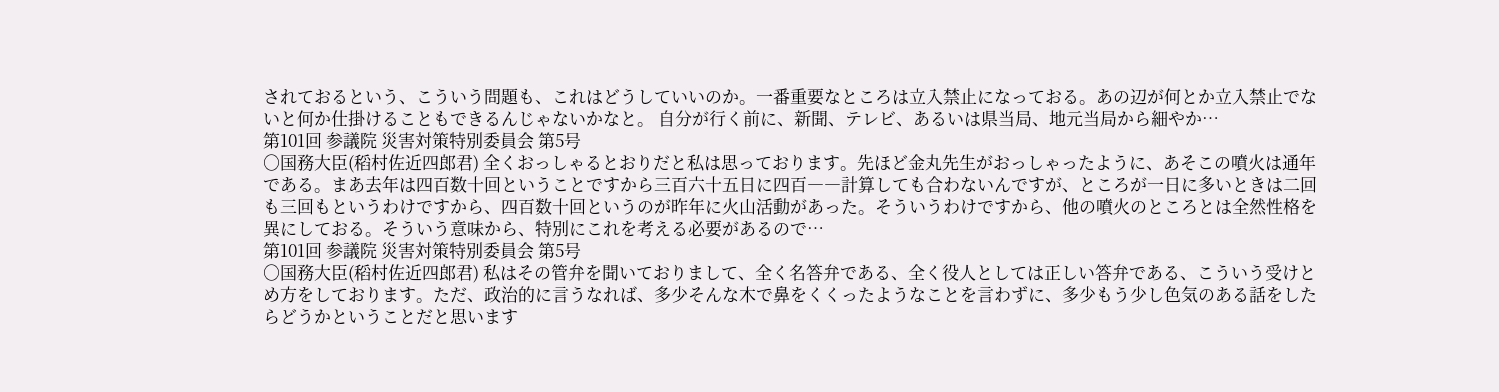されておるという、こういう問題も、これはどうしていいのか。一番重要なところは立入禁止になっておる。あの辺が何とか立入禁止でないと何か仕掛けることもできるんじゃないかなと。 自分が行く前に、新聞、テレビ、あるいは県当局、地元当局から細やか…
第101回 参議院 災害対策特別委員会 第5号
○国務大臣(稻村佐近四郎君) 全くおっしゃるとおりだと私は思っております。先ほど金丸先生がおっしゃったように、あそこの噴火は通年である。まあ去年は四百数十回ということですから三百六十五日に四百――計算しても合わないんですが、ところが一日に多いときは二回も三回もというわけですから、四百数十回というのが昨年に火山活動があった。そういうわけですから、他の噴火のところとは全然性格を異にしておる。そういう意味から、特別にこれを考える必要があるので…
第101回 参議院 災害対策特別委員会 第5号
○国務大臣(稻村佐近四郎君) 私はその管弁を聞いておりまして、全く名答弁である、全く役人としては正しい答弁である、こういう受けとめ方をしております。ただ、政治的に言うなれば、多少そんな木で鼻をくくったようなことを言わずに、多少もう少し色気のある話をしたらどうかということだと思います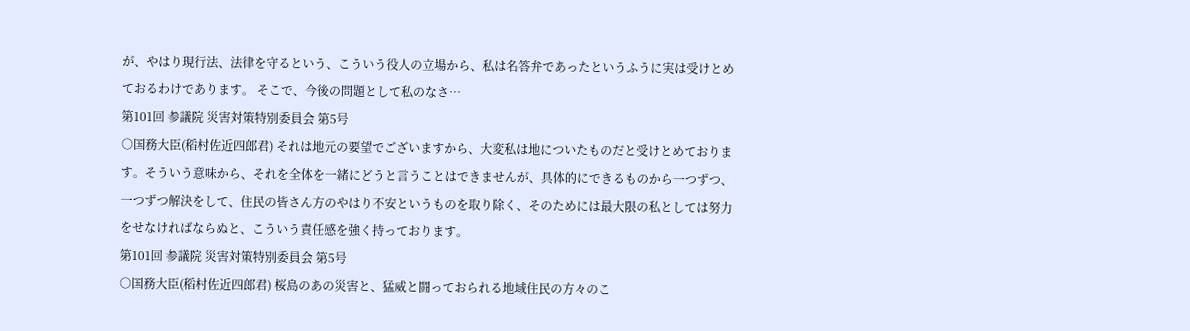が、やはり現行法、法律を守るという、こういう役人の立場から、私は名答弁であったというふうに実は受けとめておるわけであります。 そこで、今後の問題として私のなさ…
第101回 参議院 災害対策特別委員会 第5号
○国務大臣(稻村佐近四郎君) それは地元の要望でございますから、大変私は地についたものだと受けとめております。そういう意味から、それを全体を一緒にどうと言うことはできませんが、具体的にできるものから一つずつ、一つずつ解決をして、住民の皆さん方のやはり不安というものを取り除く、そのためには最大限の私としては努力をせなければならぬと、こういう責任感を強く持っております。
第101回 参議院 災害対策特別委員会 第5号
○国務大臣(稻村佐近四郎君) 桜島のあの災害と、猛威と闘っておられる地域住民の方々のこ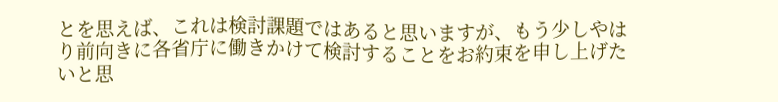とを思えば、これは検討課題ではあると思いますが、もう少しやはり前向きに各省庁に働きかけて検討することをお約束を申し上げたいと思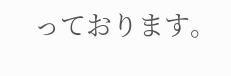っております。